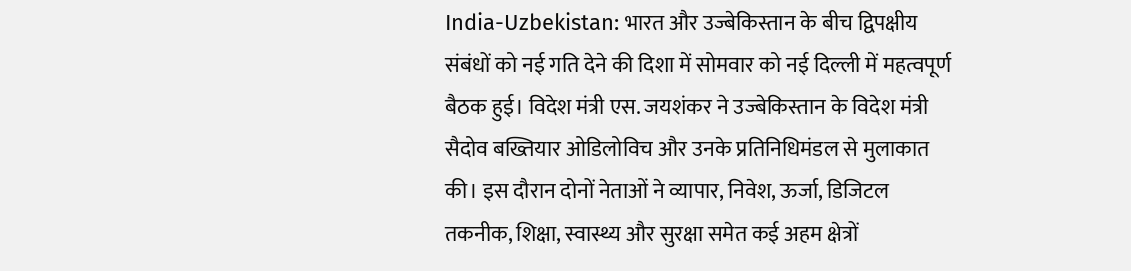India-Uzbekistan: भारत और उज्बेकिस्तान के बीच द्विपक्षीय संबंधों को नई गति देने की दिशा में सोमवार को नई दिल्ली में महत्वपूर्ण बैठक हुई। विदेश मंत्री एस. जयशंकर ने उज्बेकिस्तान के विदेश मंत्री सैदोव बख्तियार ओडिलोविच और उनके प्रतिनिधिमंडल से मुलाकात की। इस दौरान दोनों नेताओं ने व्यापार, निवेश, ऊर्जा, डिजिटल तकनीक, शिक्षा, स्वास्थ्य और सुरक्षा समेत कई अहम क्षेत्रों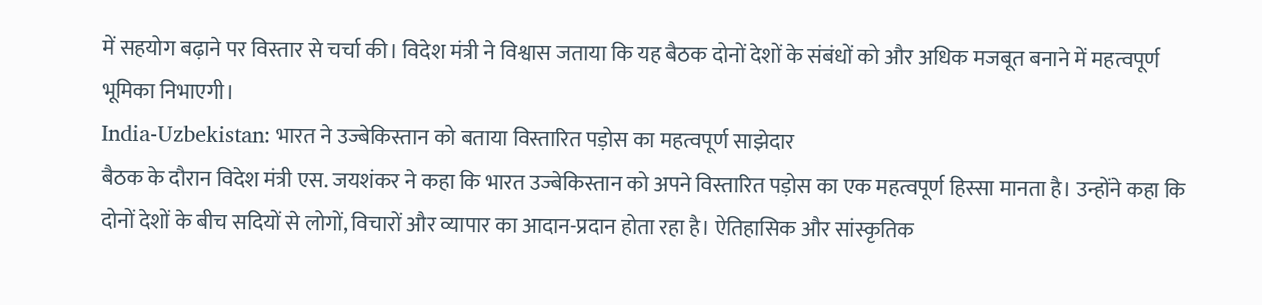में सहयोग बढ़ाने पर विस्तार से चर्चा की। विदेश मंत्री ने विश्वास जताया कि यह बैठक दोनों देशों के संबंधों को और अधिक मजबूत बनाने में महत्वपूर्ण भूमिका निभाएगी।
India-Uzbekistan: भारत ने उज्बेकिस्तान को बताया विस्तारित पड़ोस का महत्वपूर्ण साझेदार
बैठक के दौरान विदेश मंत्री एस. जयशंकर ने कहा कि भारत उज्बेकिस्तान को अपने विस्तारित पड़ोस का एक महत्वपूर्ण हिस्सा मानता है। उन्होंने कहा कि दोनों देशों के बीच सदियों से लोगों, विचारों और व्यापार का आदान-प्रदान होता रहा है। ऐतिहासिक और सांस्कृतिक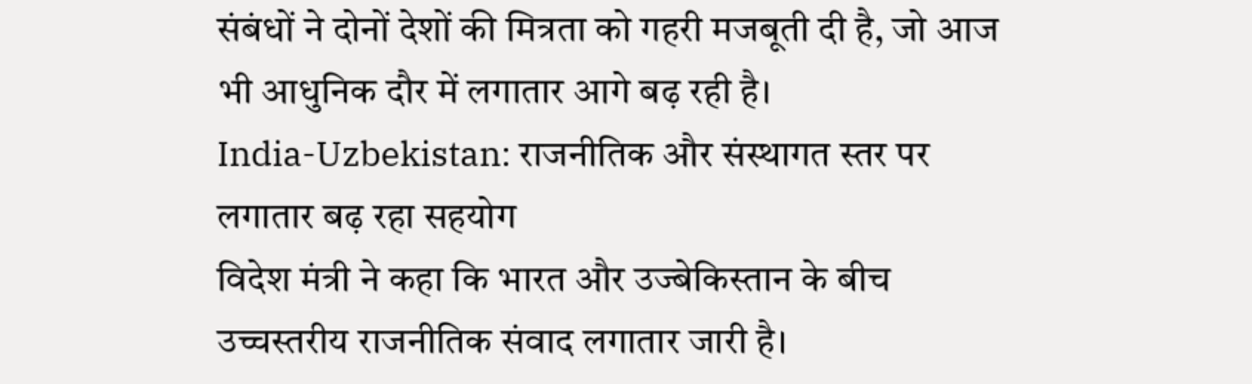संबंधों ने दोनों देशों की मित्रता को गहरी मजबूती दी है, जो आज भी आधुनिक दौर में लगातार आगे बढ़ रही है।
India-Uzbekistan: राजनीतिक और संस्थागत स्तर पर लगातार बढ़ रहा सहयोग
विदेश मंत्री ने कहा कि भारत और उज्बेकिस्तान के बीच उच्चस्तरीय राजनीतिक संवाद लगातार जारी है।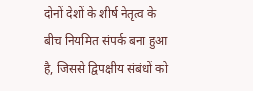दोनों देशों के शीर्ष नेतृत्व के बीच नियमित संपर्क बना हुआ है, जिससे द्विपक्षीय संबंधों को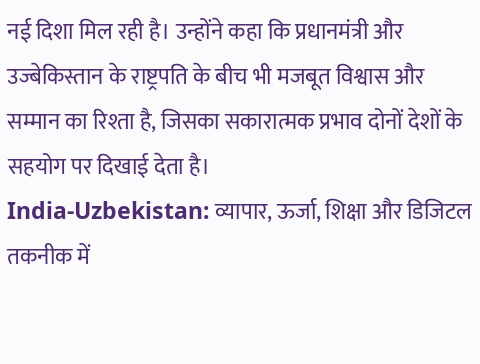नई दिशा मिल रही है। उन्होंने कहा कि प्रधानमंत्री और उज्बेकिस्तान के राष्ट्रपति के बीच भी मजबूत विश्वास और सम्मान का रिश्ता है, जिसका सकारात्मक प्रभाव दोनों देशों के सहयोग पर दिखाई देता है।
India-Uzbekistan: व्यापार, ऊर्जा, शिक्षा और डिजिटल तकनीक में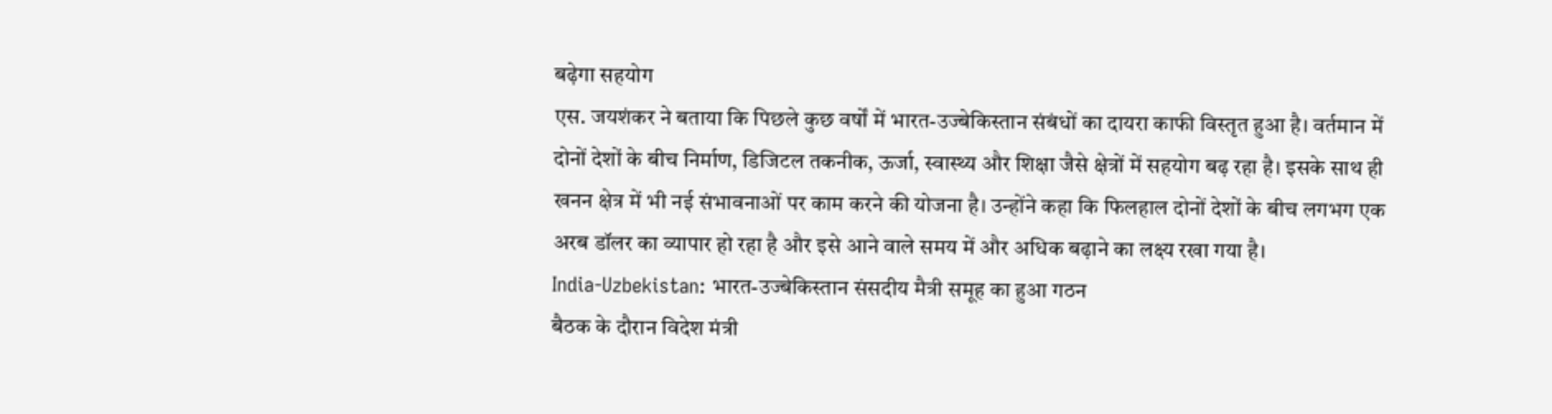बढ़ेगा सहयोग
एस. जयशंकर ने बताया कि पिछले कुछ वर्षों में भारत-उज्बेकिस्तान संबंधों का दायरा काफी विस्तृत हुआ है। वर्तमान में दोनों देशों के बीच निर्माण, डिजिटल तकनीक, ऊर्जा, स्वास्थ्य और शिक्षा जैसे क्षेत्रों में सहयोग बढ़ रहा है। इसके साथ ही खनन क्षेत्र में भी नई संभावनाओं पर काम करने की योजना है। उन्होंने कहा कि फिलहाल दोनों देशों के बीच लगभग एक अरब डॉलर का व्यापार हो रहा है और इसे आने वाले समय में और अधिक बढ़ाने का लक्ष्य रखा गया है।
India-Uzbekistan: भारत-उज्बेकिस्तान संसदीय मैत्री समूह का हुआ गठन
बैठक के दौरान विदेश मंत्री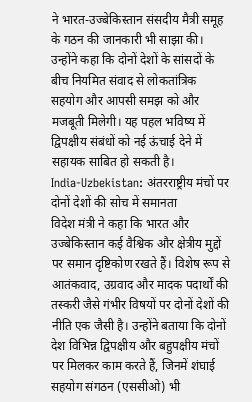ने भारत-उज्बेकिस्तान संसदीय मैत्री समूह के गठन की जानकारी भी साझा की। उन्होंने कहा कि दोनों देशों के सांसदों के बीच नियमित संवाद से लोकतांत्रिक सहयोग और आपसी समझ को और मजबूती मिलेगी। यह पहल भविष्य में द्विपक्षीय संबंधों को नई ऊंचाई देने में सहायक साबित हो सकती है।
India-Uzbekistan: अंतरराष्ट्रीय मंचों पर दोनों देशों की सोच में समानता
विदेश मंत्री ने कहा कि भारत और उज्बेकिस्तान कई वैश्विक और क्षेत्रीय मुद्दों पर समान दृष्टिकोण रखते हैं। विशेष रूप से आतंकवाद, उग्रवाद और मादक पदार्थों की तस्करी जैसे गंभीर विषयों पर दोनों देशों की नीति एक जैसी है। उन्होंने बताया कि दोनों देश विभिन्न द्विपक्षीय और बहुपक्षीय मंचों पर मिलकर काम करते हैं, जिनमें शंघाई सहयोग संगठन (एससीओ) भी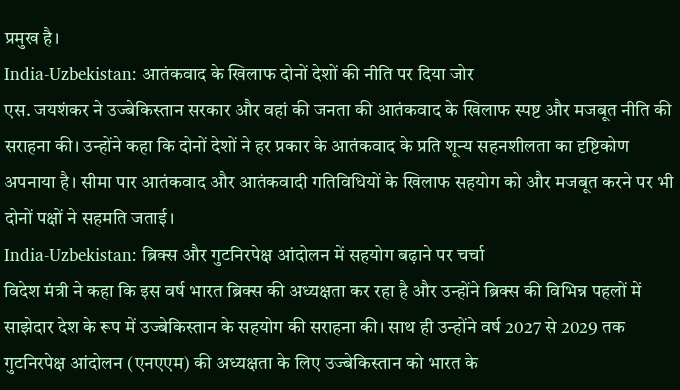प्रमुख है।
India-Uzbekistan: आतंकवाद के खिलाफ दोनों देशों की नीति पर दिया जोर
एस. जयशंकर ने उज्बेकिस्तान सरकार और वहां की जनता की आतंकवाद के खिलाफ स्पष्ट और मजबूत नीति की सराहना की। उन्होंने कहा कि दोनों देशों ने हर प्रकार के आतंकवाद के प्रति शून्य सहनशीलता का दृष्टिकोण अपनाया है। सीमा पार आतंकवाद और आतंकवादी गतिविधियों के खिलाफ सहयोग को और मजबूत करने पर भी दोनों पक्षों ने सहमति जताई।
India-Uzbekistan: ब्रिक्स और गुटनिरपेक्ष आंदोलन में सहयोग बढ़ाने पर चर्चा
विदेश मंत्री ने कहा कि इस वर्ष भारत ब्रिक्स की अध्यक्षता कर रहा है और उन्होंने ब्रिक्स की विभिन्न पहलों में साझेदार देश के रूप में उज्बेकिस्तान के सहयोग की सराहना की। साथ ही उन्होंने वर्ष 2027 से 2029 तक गुटनिरपेक्ष आंदोलन (एनएएम) की अध्यक्षता के लिए उज्बेकिस्तान को भारत के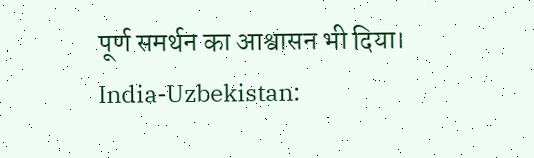पूर्ण समर्थन का आश्वासन भी दिया।
India-Uzbekistan: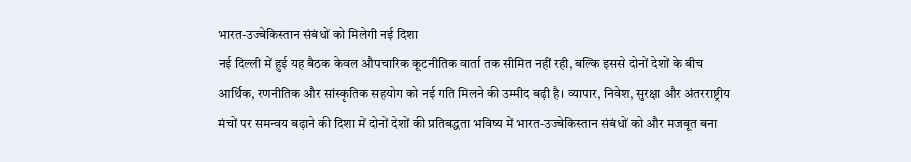भारत-उज्बेकिस्तान संबंधों को मिलेगी नई दिशा
नई दिल्ली में हुई यह बैठक केवल औपचारिक कूटनीतिक वार्ता तक सीमित नहीं रही, बल्कि इससे दोनों देशों के बीच आर्थिक, रणनीतिक और सांस्कृतिक सहयोग को नई गति मिलने की उम्मीद बढ़ी है। व्यापार, निवेश, सुरक्षा और अंतरराष्ट्रीय मंचों पर समन्वय बढ़ाने की दिशा में दोनों देशों की प्रतिबद्धता भविष्य में भारत-उज्बेकिस्तान संबंधों को और मजबूत बना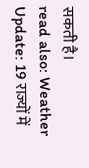सकती है।
read also: Weather Update: 19 राज्यों में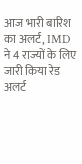आज भारी बारिश का अलर्ट, IMD ने 4 राज्यों के लिए जारी किया रेड अलर्ट